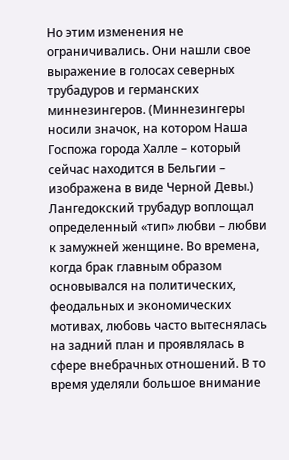Но этим изменения не ограничивались. Они нашли свое выражение в голосах северных трубадуров и германских миннезингеров. (Миннезингеры носили значок, на котором Наша Госпожа города Халле – который сейчас находится в Бельгии – изображена в виде Черной Девы.)
Лангедокский трубадур воплощал определенный «тип» любви – любви к замужней женщине. Во времена, когда брак главным образом основывался на политических, феодальных и экономических мотивах, любовь часто вытеснялась на задний план и проявлялась в сфере внебрачных отношений. В то время уделяли большое внимание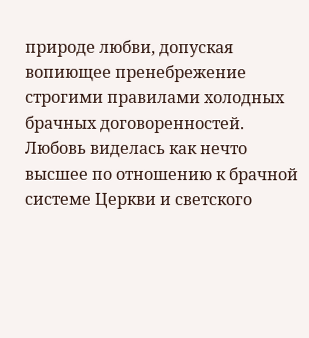природе любви, допуская вопиющее пренебрежение строгими правилами холодных брачных договоренностей. Любовь виделась как нечто высшее по отношению к брачной системе Церкви и светского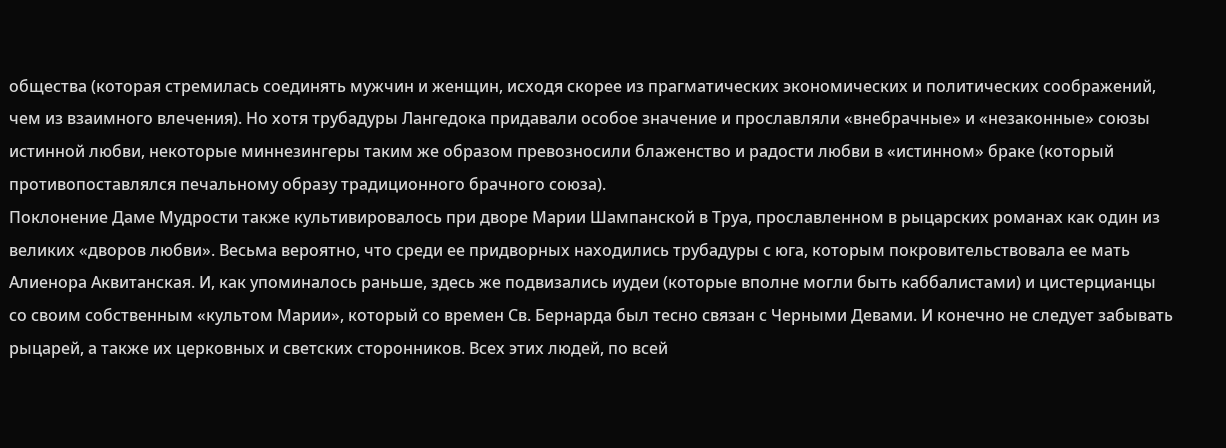общества (которая стремилась соединять мужчин и женщин, исходя скорее из прагматических экономических и политических соображений, чем из взаимного влечения). Но хотя трубадуры Лангедока придавали особое значение и прославляли «внебрачные» и «незаконные» союзы истинной любви, некоторые миннезингеры таким же образом превозносили блаженство и радости любви в «истинном» браке (который противопоставлялся печальному образу традиционного брачного союза).
Поклонение Даме Мудрости также культивировалось при дворе Марии Шампанской в Труа, прославленном в рыцарских романах как один из великих «дворов любви». Весьма вероятно, что среди ее придворных находились трубадуры с юга, которым покровительствовала ее мать Алиенора Аквитанская. И, как упоминалось раньше, здесь же подвизались иудеи (которые вполне могли быть каббалистами) и цистерцианцы со своим собственным «культом Марии», который со времен Св. Бернарда был тесно связан с Черными Девами. И конечно не следует забывать рыцарей, а также их церковных и светских сторонников. Всех этих людей, по всей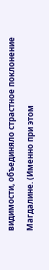видимости, объединяло страстное поклонение Магдалине. (Именно при этом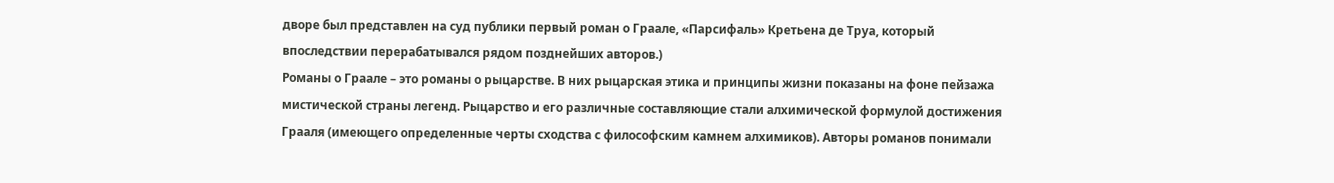дворе был представлен на суд публики первый роман о Граале, «Парсифаль» Кретьена де Труа, который впоследствии перерабатывался рядом позднейших авторов.)
Романы о Граале – это романы о рыцарстве. В них рыцарская этика и принципы жизни показаны на фоне пейзажа мистической страны легенд. Рыцарство и его различные составляющие стали алхимической формулой достижения Грааля (имеющего определенные черты сходства с философским камнем алхимиков). Авторы романов понимали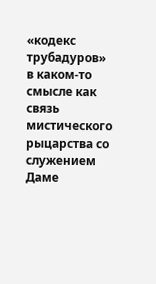«кодекс трубадуров» в каком-то смысле как связь мистического рыцарства со служением Даме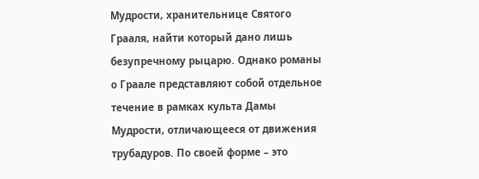Мудрости, хранительнице Святого Грааля, найти который дано лишь безупречному рыцарю. Однако романы о Граале представляют собой отдельное течение в рамках культа Дамы Мудрости, отличающееся от движения трубадуров. По своей форме – это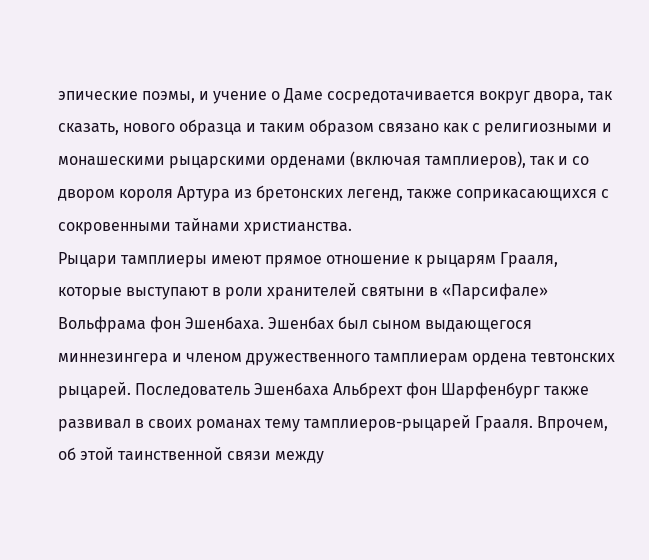эпические поэмы, и учение о Даме сосредотачивается вокруг двора, так сказать, нового образца и таким образом связано как с религиозными и монашескими рыцарскими орденами (включая тамплиеров), так и со двором короля Артура из бретонских легенд, также соприкасающихся с сокровенными тайнами христианства.
Рыцари тамплиеры имеют прямое отношение к рыцарям Грааля, которые выступают в роли хранителей святыни в «Парсифале» Вольфрама фон Эшенбаха. Эшенбах был сыном выдающегося миннезингера и членом дружественного тамплиерам ордена тевтонских рыцарей. Последователь Эшенбаха Альбрехт фон Шарфенбург также развивал в своих романах тему тамплиеров-рыцарей Грааля. Впрочем, об этой таинственной связи между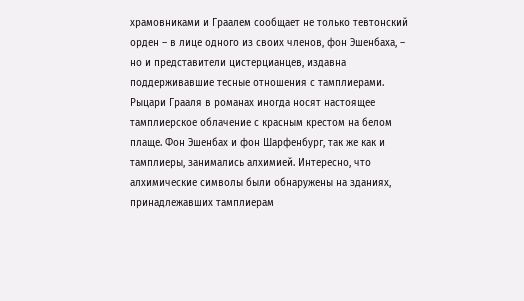храмовниками и Граалем сообщает не только тевтонский орден – в лице одного из своих членов, фон Эшенбаха, – но и представители цистерцианцев, издавна поддерживавшие тесные отношения с тамплиерами.
Рыцари Грааля в романах иногда носят настоящее тамплиерское облачение с красным крестом на белом плаще. Фон Эшенбах и фон Шарфенбург, так же как и тамплиеры, занимались алхимией. Интересно, что алхимические символы были обнаружены на зданиях, принадлежавших тамплиерам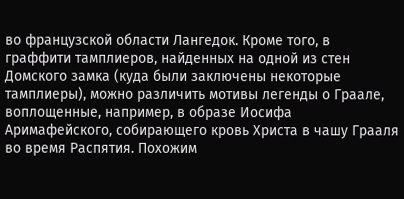во французской области Лангедок. Кроме того, в граффити тамплиеров, найденных на одной из стен Домского замка (куда были заключены некоторые тамплиеры), можно различить мотивы легенды о Граале, воплощенные, например, в образе Иосифа Аримафейского, собирающего кровь Христа в чашу Грааля во время Распятия. Похожим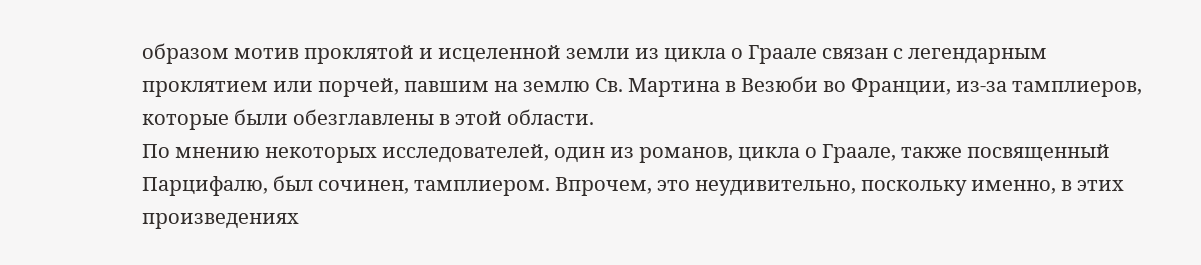образом мотив проклятой и исцеленной земли из цикла о Граале связан с легендарным проклятием или порчей, павшим на землю Св. Мартина в Везюби во Франции, из-за тамплиеров, которые были обезглавлены в этой области.
По мнению некоторых исследователей, один из романов, цикла о Граале, также посвященный Парцифалю, был сочинен, тамплиером. Впрочем, это неудивительно, поскольку именно, в этих произведениях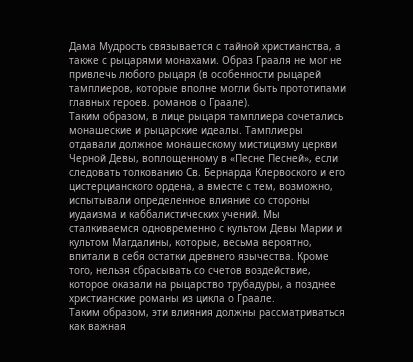Дама Мудрость связывается с тайной христианства, а также с рыцарями монахами. Образ Грааля не мог не привлечь любого рыцаря (в особенности рыцарей тамплиеров, которые вполне могли быть прототипами главных героев. романов о Граале).
Таким образом, в лице рыцаря тамплиера сочетались монашеские и рыцарские идеалы. Тамплиеры отдавали должное монашескому мистицизму церкви Черной Девы, воплощенному в «Песне Песней», если следовать толкованию Св. Бернарда Клервоского и его цистерцианского ордена, а вместе с тем, возможно, испытывали определенное влияние со стороны иудаизма и каббалистических учений. Мы сталкиваемся одновременно с культом Девы Марии и культом Магдалины, которые, весьма вероятно, впитали в себя остатки древнего язычества. Кроме того, нельзя сбрасывать со счетов воздействие, которое оказали на рыцарство трубадуры, а позднее христианские романы из цикла о Граале.
Таким образом, эти влияния должны рассматриваться как важная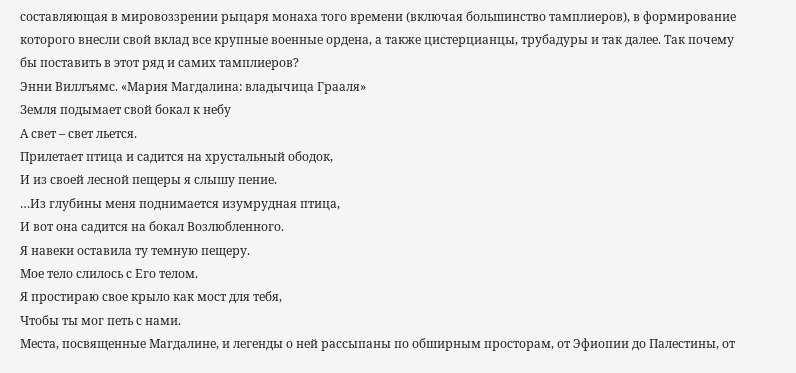составляющая в мировоззрении рыцаря монаха того времени (включая большинство тамплиеров), в формирование которого внесли свой вклад все крупные военные ордена, а также цистерцианцы, трубадуры и так далее. Так почему бы поставить в этот ряд и самих тамплиеров?
Энни Виллъямс. «Мария Магдалина: владычица Грааля»
Земля подымает свой бокал к небу
А свет – свет льется.
Прилетает птица и садится на хрустальный ободок,
И из своей лесной пещеры я слышу пение.
…Из глубины меня поднимается изумрудная птица,
И вот она садится на бокал Возлюбленного.
Я навеки оставила ту темную пещеру.
Мое тело слилось с Его телом.
Я простираю свое крыло как мост для тебя,
Чтобы ты мог петь с нами.
Места, посвященные Магдалине, и легенды о ней рассыпаны по обширным просторам, от Эфиопии до Палестины, от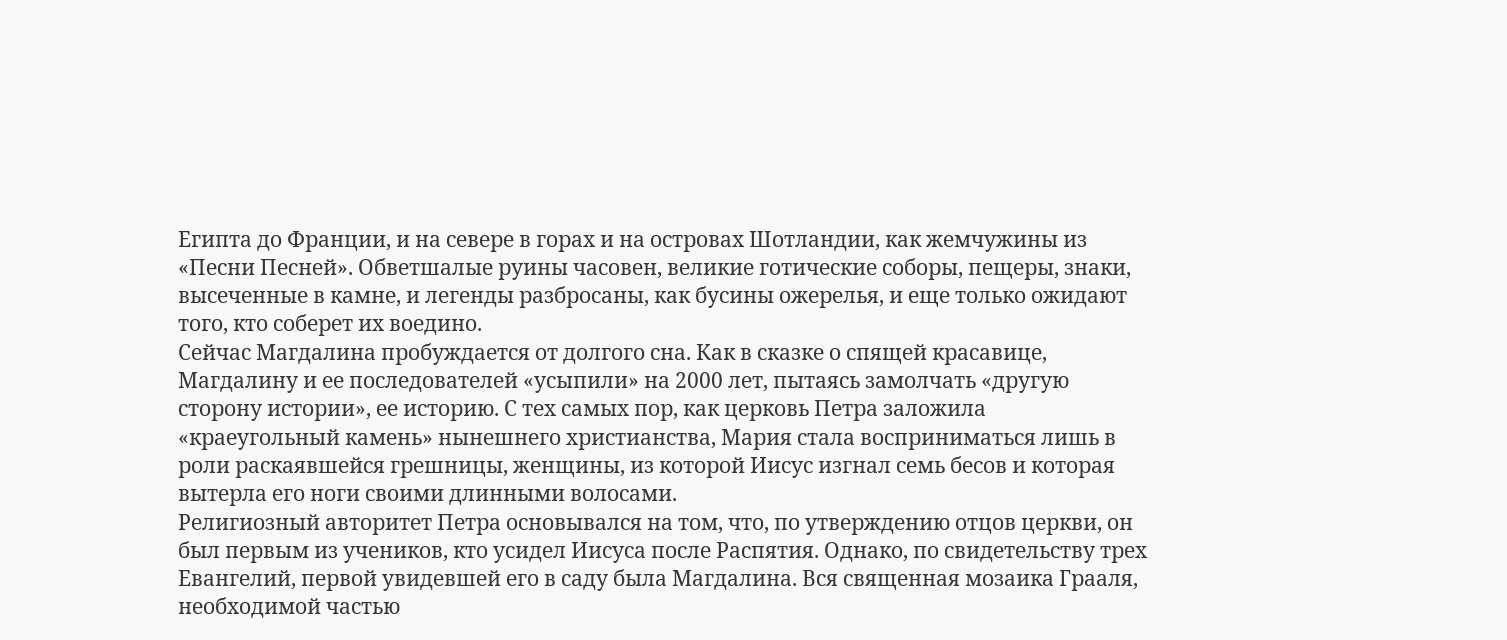Египта до Франции, и на севере в горах и на островах Шотландии, как жемчужины из «Песни Песней». Обветшалые руины часовен, великие готические соборы, пещеры, знаки, высеченные в камне, и легенды разбросаны, как бусины ожерелья, и еще только ожидают того, кто соберет их воедино.
Сейчас Магдалина пробуждается от долгого сна. Как в сказке о спящей красавице, Магдалину и ее последователей «усыпили» на 2000 лет, пытаясь замолчать «другую сторону истории», ее историю. С тех самых пор, как церковь Петра заложила «краеугольный камень» нынешнего христианства, Мария стала восприниматься лишь в роли раскаявшейся грешницы, женщины, из которой Иисус изгнал семь бесов и которая вытерла его ноги своими длинными волосами.
Религиозный авторитет Петра основывался на том, что, по утверждению отцов церкви, он был первым из учеников, кто усидел Иисуса после Распятия. Однако, по свидетельству трех Евангелий, первой увидевшей его в саду была Магдалина. Вся священная мозаика Грааля, необходимой частью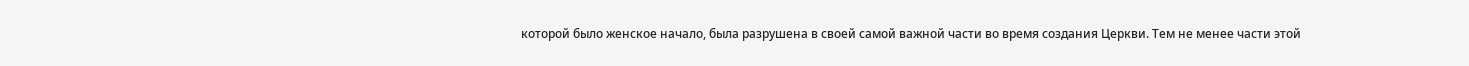которой было женское начало, была разрушена в своей самой важной части во время создания Церкви. Тем не менее части этой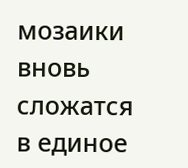мозаики вновь сложатся в единое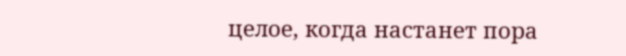целое, когда настанет пора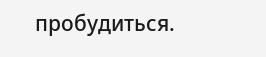пробудиться.